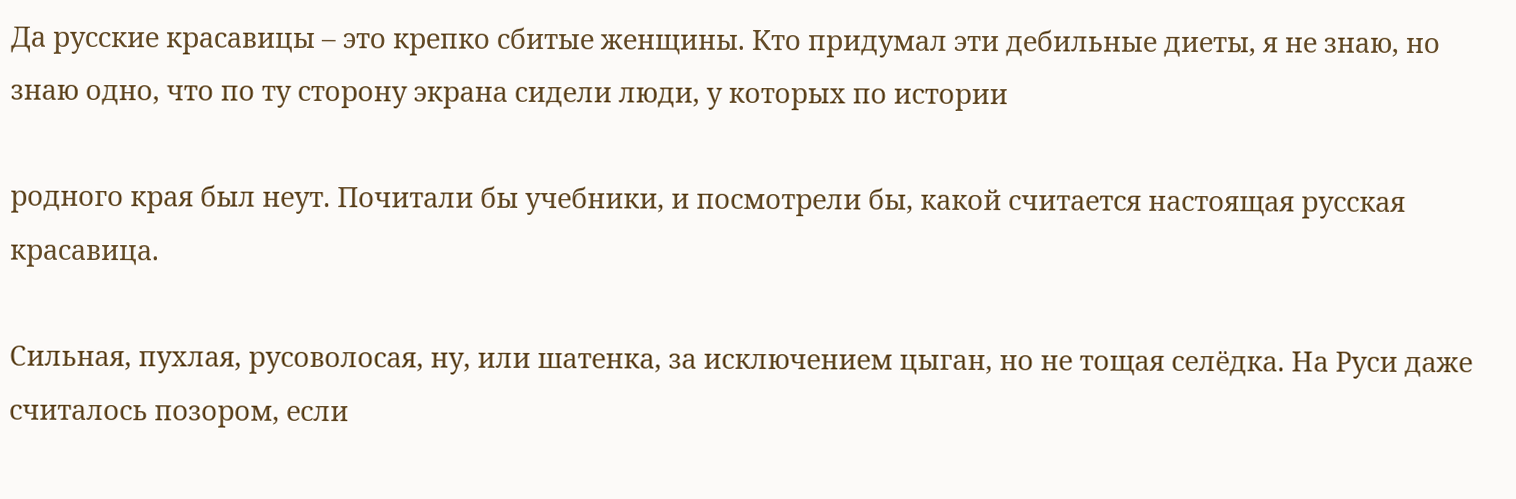Да русские красавицы – это крепко сбитые женщины. Кто придумал эти дебильные диеты, я не знаю, но знаю одно, что по ту сторону экрана сидели люди, у которых по истории

родного края был неут. Почитали бы учебники, и посмотрели бы, какой считается настоящая русская красавица.

Сильная, пухлая, русоволосая, ну, или шатенка, за исключением цыган, но не тощая селёдка. На Руси даже считалось позором, если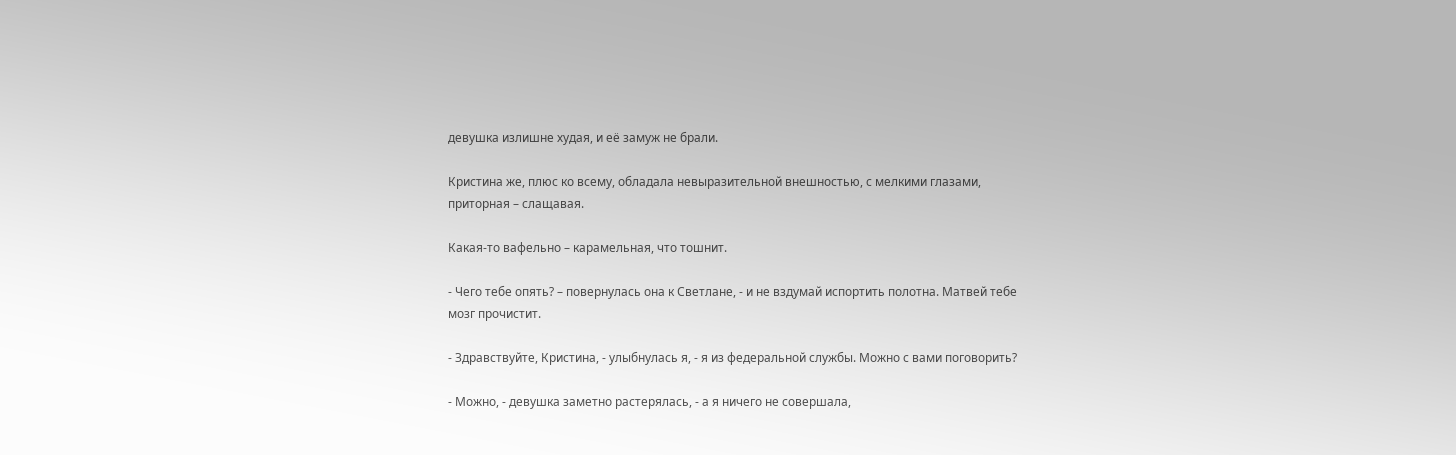девушка излишне худая, и её замуж не брали.

Кристина же, плюс ко всему, обладала невыразительной внешностью, с мелкими глазами, приторная – слащавая.

Какая-то вафельно – карамельная, что тошнит.

- Чего тебе опять? – повернулась она к Светлане, - и не вздумай испортить полотна. Матвей тебе мозг прочистит.

- Здравствуйте, Кристина, - улыбнулась я, - я из федеральной службы. Можно с вами поговорить?

- Можно, - девушка заметно растерялась, - а я ничего не совершала,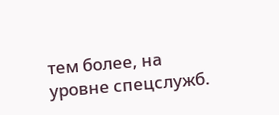тем более, на уровне спецслужб.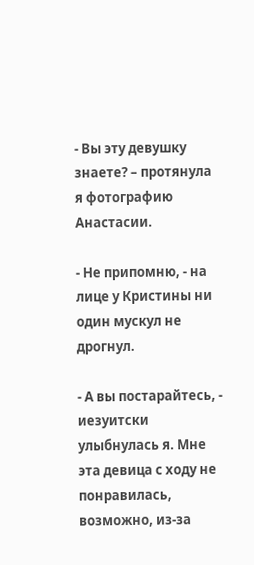- Вы эту девушку знаете? – протянула я фотографию Анастасии.

- Не припомню, - на лице у Кристины ни один мускул не дрогнул.

- А вы постарайтесь, - иезуитски улыбнулась я. Мне эта девица с ходу не понравилась, возможно, из-за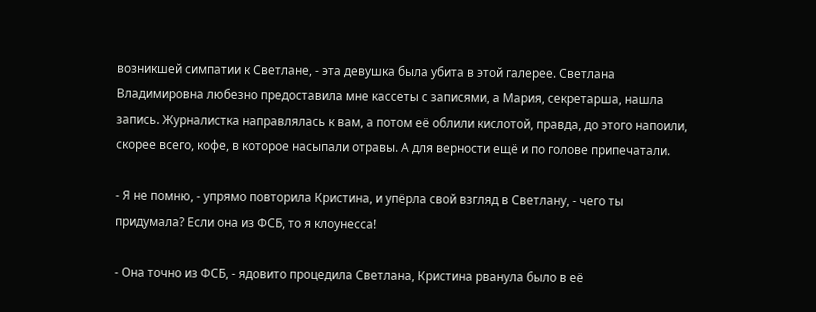возникшей симпатии к Светлане, - эта девушка была убита в этой галерее. Светлана Владимировна любезно предоставила мне кассеты с записями, а Мария, секретарша, нашла запись. Журналистка направлялась к вам, а потом её облили кислотой, правда, до этого напоили, скорее всего, кофе, в которое насыпали отравы. А для верности ещё и по голове припечатали.

- Я не помню, - упрямо повторила Кристина, и упёрла свой взгляд в Светлану, - чего ты придумала? Если она из ФСБ, то я клоунесса!

- Она точно из ФСБ, - ядовито процедила Светлана, Кристина рванула было в её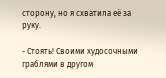сторону, но я схватила её за руку.

- Стоять! Своими худосочными граблями в другом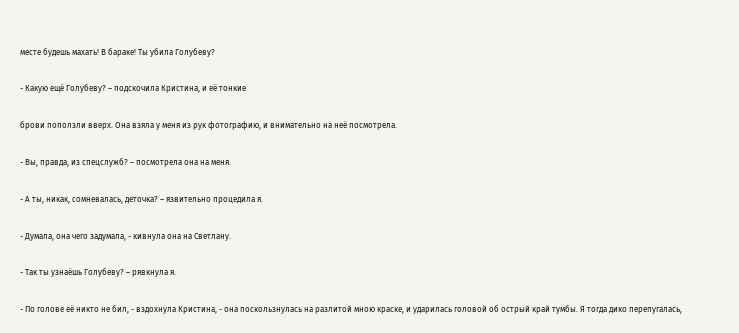месте будешь махать! В бараке! Ты убила Голубеву?

- Какую ещё Голубеву? – подскочила Кристина, и её тонкие

брови поползли вверх. Она взяла у меня из рук фотографию, и внимательно на неё посмотрела.

- Вы, правда, из спецслужб? – посмотрела она на меня.

- А ты, никак, сомневалась, деточка? – язвительно процедила я.

- Думала, она чего задумала, - кивнула она на Светлану.

- Так ты узнаёшь Голубеву? – рявкнула я.

- По голове её никто не бил, - вздохнула Кристина, - она поскользнулась на разлитой мною краске, и ударилась головой об острый край тумбы. Я тогда дико перепугалась,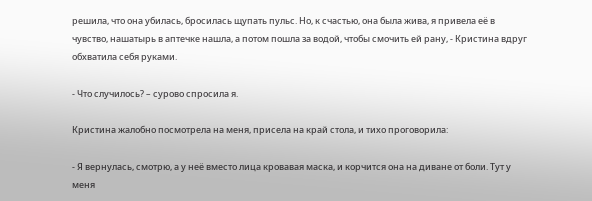решила, что она убилась, бросилась щупать пульс. Но, к счастью, она была жива, я привела её в чувство, нашатырь в аптечке нашла, а потом пошла за водой, чтобы смочить ей рану, - Кристина вдруг обхватила себя руками.

- Что случилось? – сурово спросила я.

Кристина жалобно посмотрела на меня, присела на край стола, и тихо проговорила:

- Я вернулась, смотрю, а у неё вместо лица кровавая маска, и корчится она на диване от боли. Тут у меня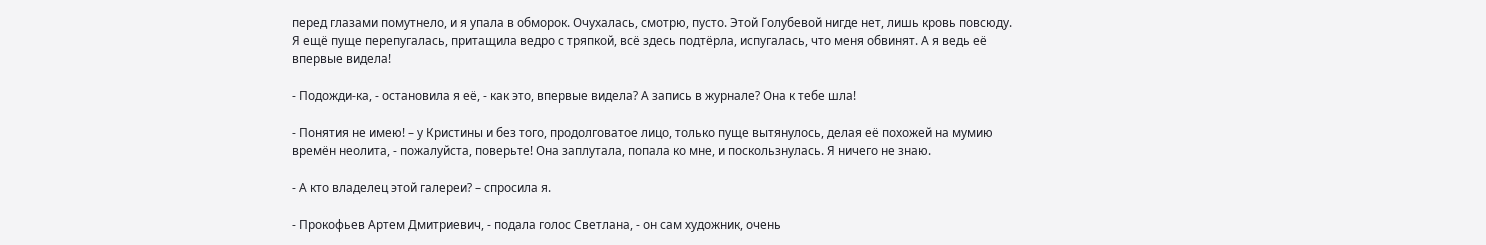перед глазами помутнело, и я упала в обморок. Очухалась, смотрю, пусто. Этой Голубевой нигде нет, лишь кровь повсюду. Я ещё пуще перепугалась, притащила ведро с тряпкой, всё здесь подтёрла, испугалась, что меня обвинят. А я ведь её впервые видела!

- Подожди-ка, - остановила я её, - как это, впервые видела? А запись в журнале? Она к тебе шла!

- Понятия не имею! – у Кристины и без того, продолговатое лицо, только пуще вытянулось, делая её похожей на мумию времён неолита, - пожалуйста, поверьте! Она заплутала, попала ко мне, и поскользнулась. Я ничего не знаю.

- А кто владелец этой галереи? – спросила я.

- Прокофьев Артем Дмитриевич, - подала голос Светлана, - он сам художник, очень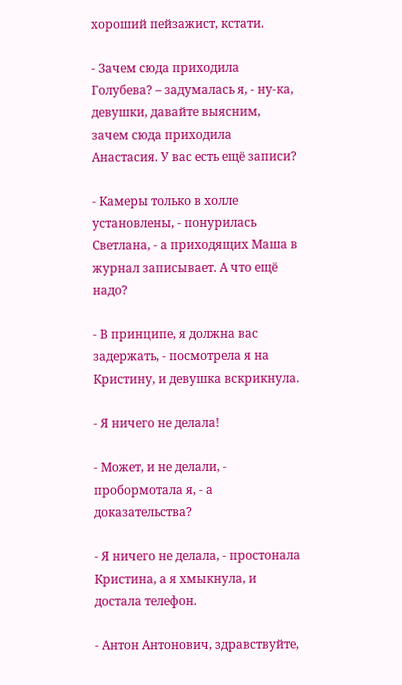хороший пейзажист, кстати.

- Зачем сюда приходила Голубева? – задумалась я, - ну-ка, девушки, давайте выясним, зачем сюда приходила Анастасия. У вас есть ещё записи?

- Камеры только в холле установлены, - понурилась Светлана, - а приходящих Маша в журнал записывает. А что ещё надо?

- В принципе, я должна вас задержать, - посмотрела я на Кристину, и девушка вскрикнула.

- Я ничего не делала!

- Может, и не делали, - пробормотала я, - а доказательства?

- Я ничего не делала, - простонала Кристина, а я хмыкнула, и достала телефон.

- Антон Антонович, здравствуйте,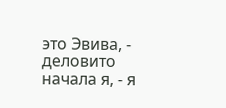это Эвива, - деловито начала я, - я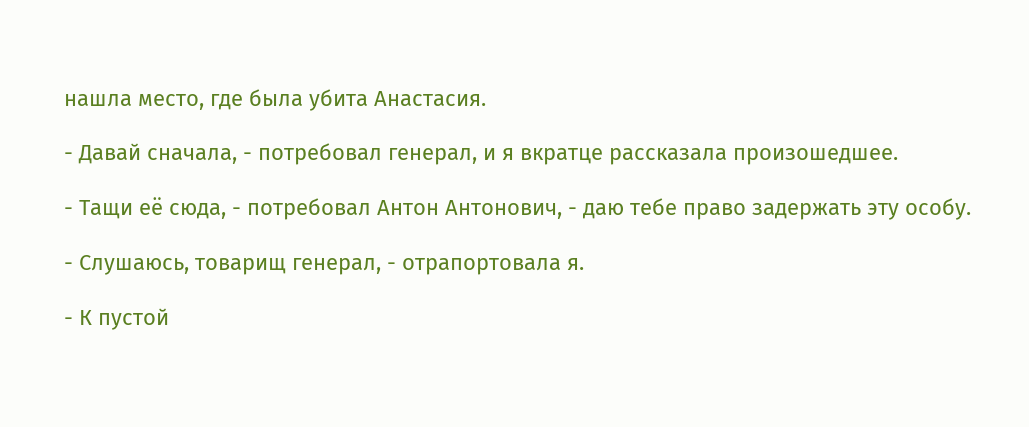нашла место, где была убита Анастасия.

- Давай сначала, - потребовал генерал, и я вкратце рассказала произошедшее.

- Тащи её сюда, - потребовал Антон Антонович, - даю тебе право задержать эту особу.

- Слушаюсь, товарищ генерал, - отрапортовала я.

- К пустой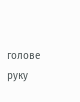голове руку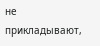не прикладывают,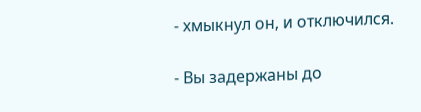- хмыкнул он, и отключился.

- Вы задержаны до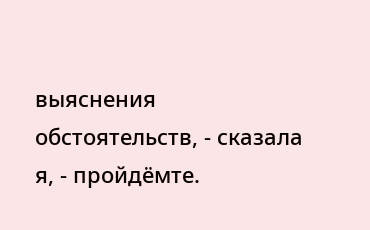выяснения обстоятельств, - сказала я, - пройдёмте.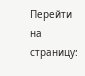Перейти на страницу: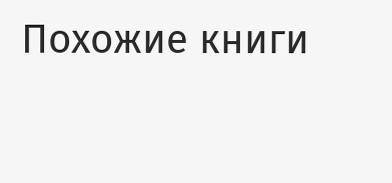Похожие книги